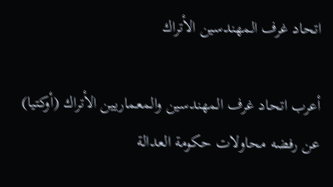اتحاد غرف المهندسين الأتراك

أعرب اتحاد غرف المهندسين والمعماريين الأتراك (أوكتيا) عن رفضه محاولات حكومة العدالة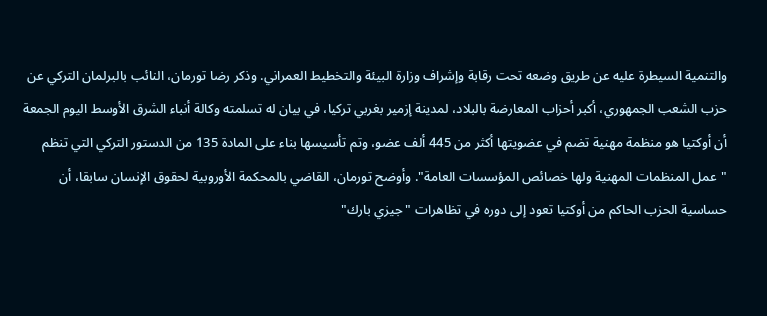والتنمية السيطرة عليه عن طريق وضعه تحت رقابة وإشراف وزارة البيئة والتخطيط العمراني. وذكر رضا تورمان، النائب بالبرلمان التركي عن حزب الشعب الجمهوري، أكبر أحزاب المعارضة بالبلاد، لمدينة إزمير بغربي تركيا، في بيان له تسلمته وكالة أنباء الشرق الأوسط اليوم الجمعة أن أوكتيا هو منظمة مهنية تضم في عضويتها أكثر من 445 ألف عضو، وتم تأسيسها بناء على المادة 135 من الدستور التركي التي تنظم "عمل المنظمات المهنية ولها خصائص المؤسسات العامة". وأوضح تورمان، القاضي بالمحكمة الأوروبية لحقوق الإنسان سابقا، أن حساسية الحزب الحاكم من أوكتيا تعود إلى دوره في تظاهرات "جيزي بارك"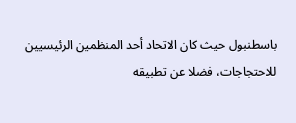باسطنبول حيث كان الاتحاد أحد المنظمين الرئيسيين للاحتجاجات، فضلا عن تطبيقه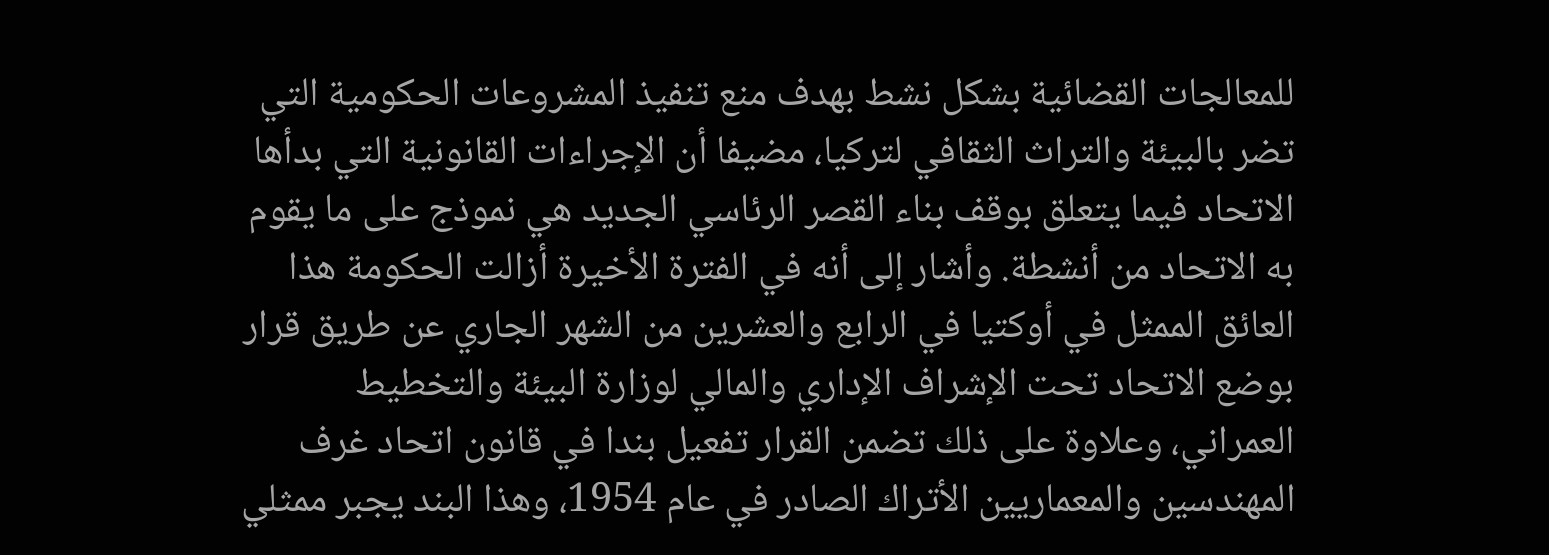للمعالجات القضائية بشكل نشط بهدف منع تنفيذ المشروعات الحكومية التي تضر بالبيئة والتراث الثقافي لتركيا، مضيفا أن الإجراءات القانونية التي بدأها الاتحاد فيما يتعلق بوقف بناء القصر الرئاسي الجديد هي نموذج على ما يقوم به الاتحاد من أنشطة. وأشار إلى أنه في الفترة الأخيرة أزالت الحكومة هذا العائق الممثل في أوكتيا في الرابع والعشرين من الشهر الجاري عن طريق قرار بوضع الاتحاد تحت الإشراف الإداري والمالي لوزارة البيئة والتخطيط العمراني، وعلاوة على ذلك تضمن القرار تفعيل بندا في قانون اتحاد غرف المهندسين والمعماريين الأتراك الصادر في عام 1954، وهذا البند يجبر ممثلي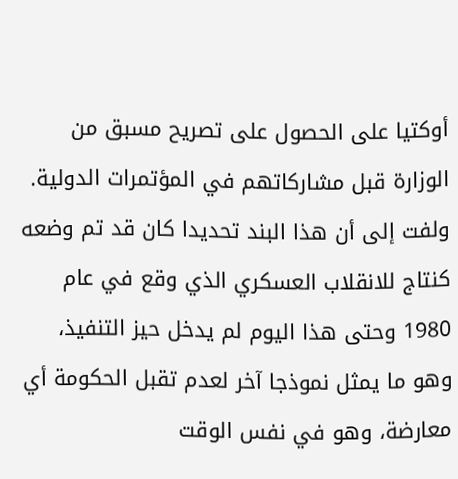أوكتيا على الحصول على تصريح مسبق من الوزارة قبل مشاركاتهم في المؤتمرات الدولية. ولفت إلى أن هذا البند تحديدا كان قد تم وضعه كنتاج للانقلاب العسكري الذي وقع في عام 1980 وحتى هذا اليوم لم يدخل حيز التنفيذ، وهو ما يمثل نموذجا آخر لعدم تقبل الحكومة أي معارضة، وهو في نفس الوقت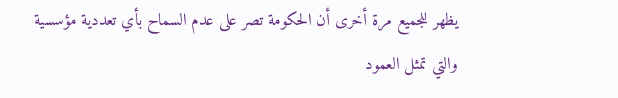يظهر للجميع مرة أخرى أن الحكومة تصر على عدم السماح بأي تعددية مؤسسية والتي تمثل العمود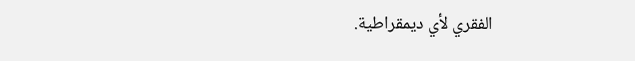الفقري لأي ديمقراطية.